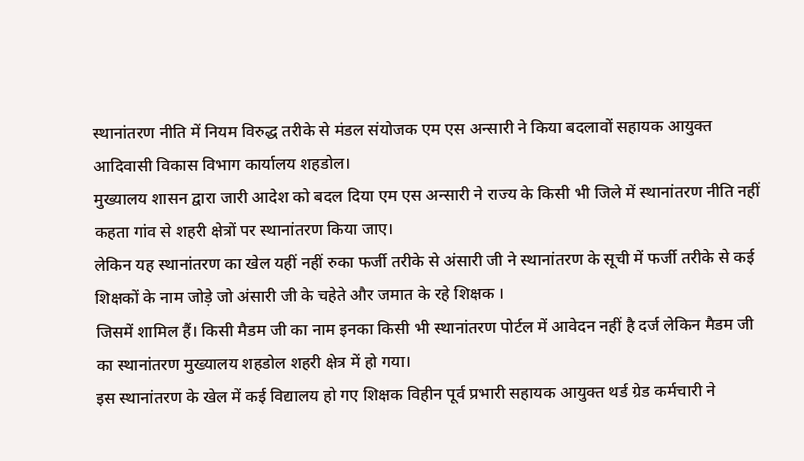स्थानांतरण नीति में नियम विरुद्ध तरीके से मंडल संयोजक एम एस अन्सारी ने किया बदलावों सहायक आयुक्त आदिवासी विकास विभाग कार्यालय शहडोल।
मुख्यालय शासन द्वारा जारी आदेश को बदल दिया एम एस अन्सारी ने राज्य के किसी भी जिले में स्थानांतरण नीति नहीं कहता गांव से शहरी क्षेत्रों पर स्थानांतरण किया जाए।
लेकिन यह स्थानांतरण का खेल यहीं नहीं रुका फर्जी तरीके से अंसारी जी ने स्थानांतरण के सूची में फर्जी तरीके से कई शिक्षकों के नाम जोड़े जो अंसारी जी के चहेते और जमात के रहे शिक्षक ।
जिसमें शामिल हैं। किसी मैडम जी का नाम इनका किसी भी स्थानांतरण पोर्टल में आवेदन नहीं है दर्ज लेकिन मैडम जी का स्थानांतरण मुख्यालय शहडोल शहरी क्षेत्र में हो गया।
इस स्थानांतरण के खेल में कई विद्यालय हो गए शिक्षक विहीन पूर्व प्रभारी सहायक आयुक्त थर्ड ग्रेड कर्मचारी ने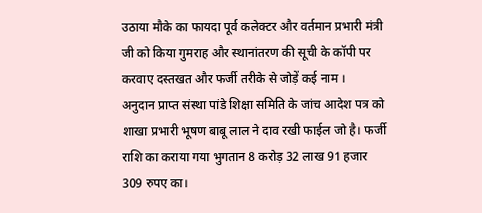उठाया मौके का फायदा पूर्व कलेक्टर और वर्तमान प्रभारी मंत्री जी को किया गुमराह और स्थानांतरण की सूची के कॉपी पर करवाए दस्तखत और फर्जी तरीके से जोड़ें कई नाम ।
अनुदान प्राप्त संस्था पांडे शिक्षा समिति के जांच आदेश पत्र को शाखा प्रभारी भूषण बाबू लाल ने दाव रखी फाईल जो है। फर्जी राशि का कराया गया भुगतान 8 करोड़ 32 लाख 91 हजार 309 रुपए का।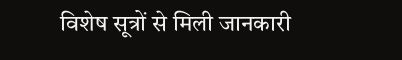विशेष सूत्रों से मिली जानकारी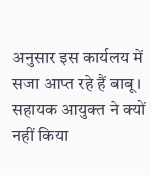अनुसार इस कार्यलय में सजा आप्त रहे हैं बाबू।
सहायक आयुक्त ने क्यों नहीं किया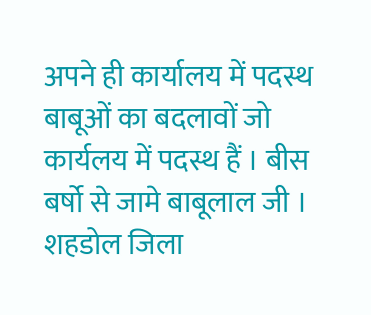अपने ही कार्यालय में पदस्थ बाबूओं का बदलावों जो कार्यलय में पदस्थ हैं । बीस बर्षो से जामे बाबूलाल जी ।
शहडोल जिला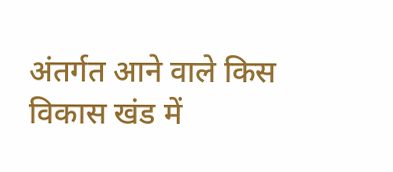अंतर्गत आने वाले किस विकास खंड में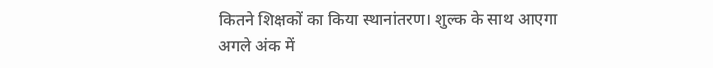कितने शिक्षकों का किया स्थानांतरण। शुल्क के साथ आएगा अगले अंक में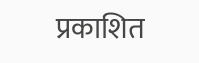प्रकाशित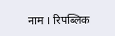नाम । रिपब्लिक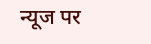न्यूज पर